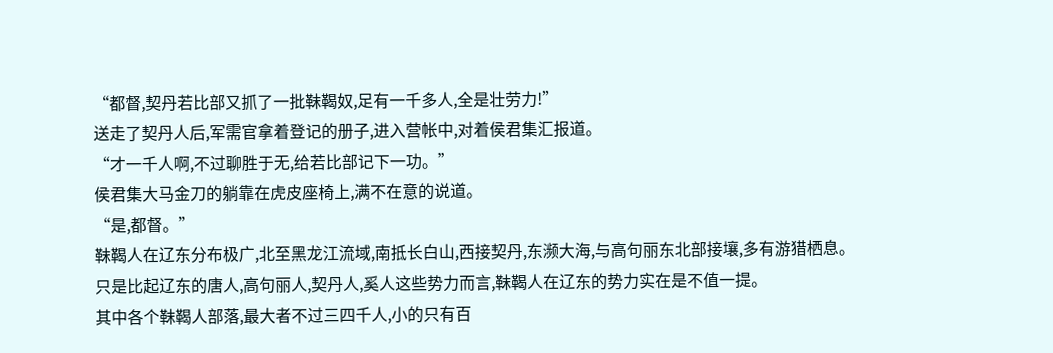“都督,契丹若比部又抓了一批靺鞨奴,足有一千多人,全是壮劳力!”
送走了契丹人后,军需官拿着登记的册子,进入营帐中,对着侯君集汇报道。
“才一千人啊,不过聊胜于无,给若比部记下一功。”
侯君集大马金刀的躺靠在虎皮座椅上,满不在意的说道。
“是,都督。”
靺鞨人在辽东分布极广,北至黑龙江流域,南抵长白山,西接契丹,东濒大海,与高句丽东北部接壤,多有游猎栖息。
只是比起辽东的唐人,高句丽人,契丹人,奚人这些势力而言,靺鞨人在辽东的势力实在是不值一提。
其中各个靺鞨人部落,最大者不过三四千人,小的只有百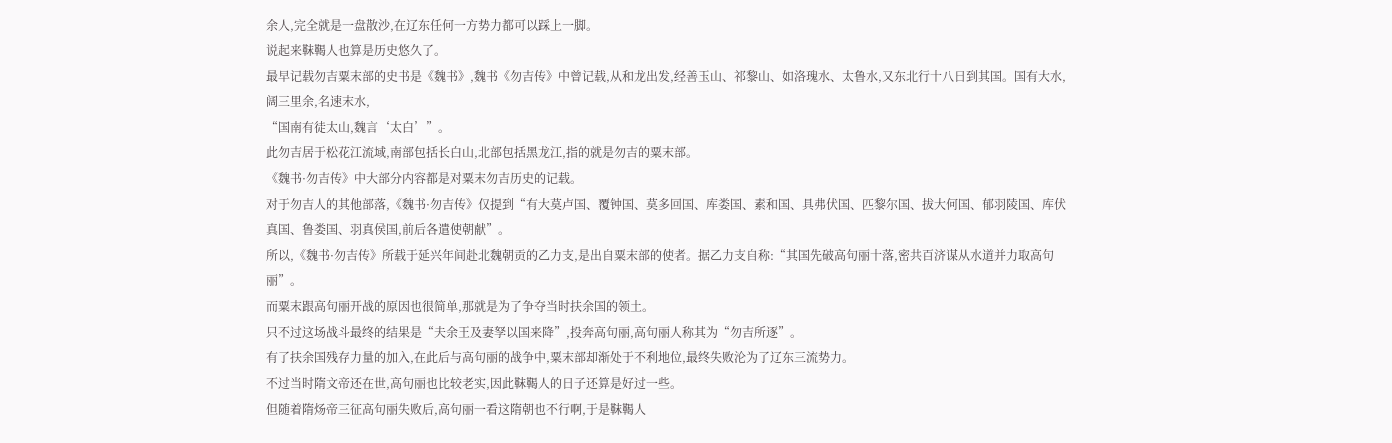余人,完全就是一盘散沙,在辽东任何一方势力都可以踩上一脚。
说起来靺鞨人也算是历史悠久了。
最早记载勿吉粟末部的史书是《魏书》,魏书《勿吉传》中曾记载,从和龙出发,经善玉山、祁黎山、如洛瑰水、太鲁水,又东北行十八日到其国。国有大水,阔三里余,名速末水,
“国南有徒太山,魏言‘太白’”。
此勿吉居于松花江流域,南部包括长白山,北部包括黑龙江,指的就是勿吉的粟末部。
《魏书·勿吉传》中大部分内容都是对粟末勿吉历史的记载。
对于勿吉人的其他部落,《魏书·勿吉传》仅提到“有大莫卢国、覆钟国、莫多回国、库娄国、素和国、具弗伏国、匹黎尔国、拔大何国、郁羽陵国、库伏真国、鲁娄国、羽真侯国,前后各遣使朝献”。
所以,《魏书·勿吉传》所载于延兴年间赴北魏朝贡的乙力支,是出自粟末部的使者。据乙力支自称:“其国先破高句丽十落,密共百济谋从水道并力取高句丽”。
而粟末跟高句丽开战的原因也很简单,那就是为了争夺当时扶余国的领土。
只不过这场战斗最终的结果是“夫余王及妻孥以国来降”,投奔高句丽,高句丽人称其为“勿吉所逐”。
有了扶余国残存力量的加入,在此后与高句丽的战争中,粟末部却渐处于不利地位,最终失败沦为了辽东三流势力。
不过当时隋文帝还在世,高句丽也比较老实,因此靺鞨人的日子还算是好过一些。
但随着隋炀帝三征高句丽失败后,高句丽一看这隋朝也不行啊,于是靺鞨人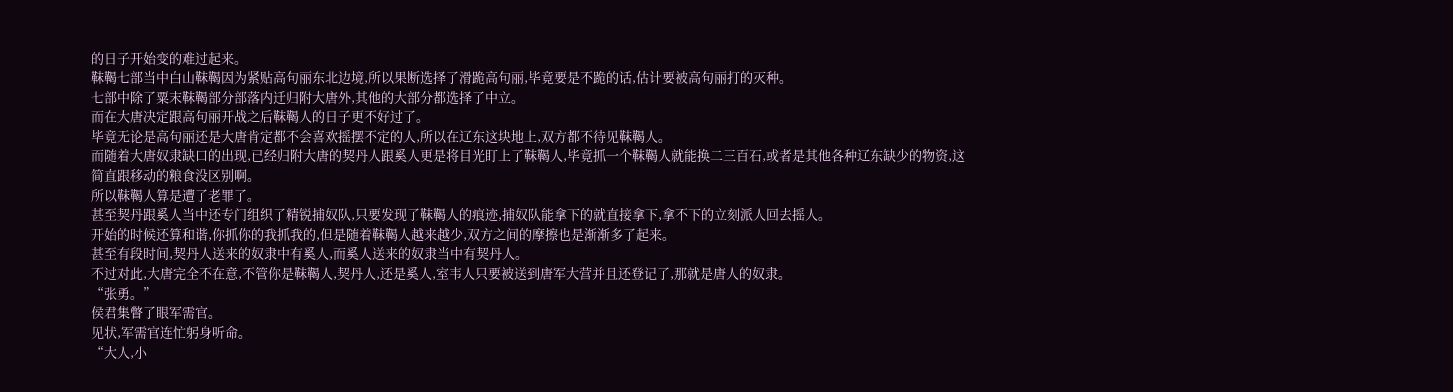的日子开始变的难过起来。
靺鞨七部当中白山靺鞨因为紧贴高句丽东北边境,所以果断选择了滑跪高句丽,毕竟要是不跪的话,估计要被高句丽打的灭种。
七部中除了粟末靺鞨部分部落内迁归附大唐外,其他的大部分都选择了中立。
而在大唐决定跟高句丽开战之后靺鞨人的日子更不好过了。
毕竟无论是高句丽还是大唐肯定都不会喜欢摇摆不定的人,所以在辽东这块地上,双方都不待见靺鞨人。
而随着大唐奴隶缺口的出现,已经归附大唐的契丹人跟奚人更是将目光盯上了靺鞨人,毕竟抓一个靺鞨人就能换二三百石,或者是其他各种辽东缺少的物资,这简直跟移动的粮食没区别啊。
所以靺鞨人算是遭了老罪了。
甚至契丹跟奚人当中还专门组织了精锐捕奴队,只要发现了靺鞨人的痕迹,捕奴队能拿下的就直接拿下,拿不下的立刻派人回去摇人。
开始的时候还算和谐,你抓你的我抓我的,但是随着靺鞨人越来越少,双方之间的摩擦也是渐渐多了起来。
甚至有段时间,契丹人送来的奴隶中有奚人,而奚人送来的奴隶当中有契丹人。
不过对此,大唐完全不在意,不管你是靺鞨人,契丹人,还是奚人,室韦人只要被送到唐军大营并且还登记了,那就是唐人的奴隶。
“张勇。”
侯君集瞥了眼军需官。
见状,军需官连忙躬身听命。
“大人,小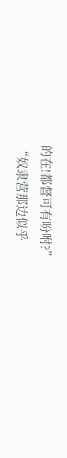的在!都督可有吩咐?”
“奴隶营那边似乎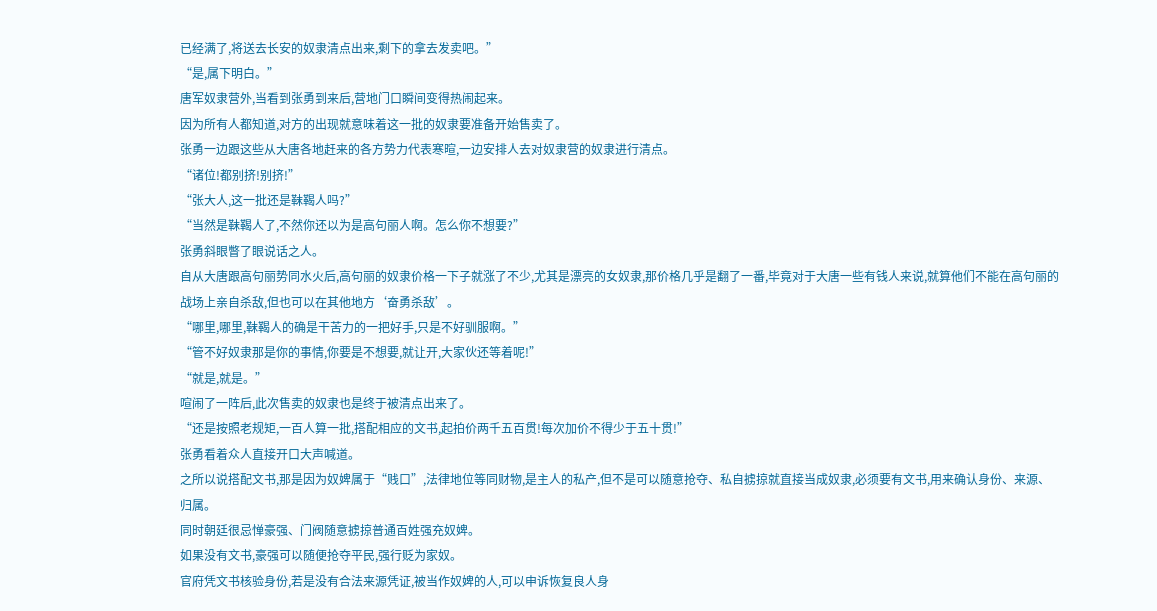已经满了,将送去长安的奴隶清点出来,剩下的拿去发卖吧。”
“是,属下明白。”
唐军奴隶营外,当看到张勇到来后,营地门口瞬间变得热闹起来。
因为所有人都知道,对方的出现就意味着这一批的奴隶要准备开始售卖了。
张勇一边跟这些从大唐各地赶来的各方势力代表寒暄,一边安排人去对奴隶营的奴隶进行清点。
“诸位!都别挤!别挤!”
“张大人,这一批还是靺鞨人吗?”
“当然是靺鞨人了,不然你还以为是高句丽人啊。怎么你不想要?”
张勇斜眼瞥了眼说话之人。
自从大唐跟高句丽势同水火后,高句丽的奴隶价格一下子就涨了不少,尤其是漂亮的女奴隶,那价格几乎是翻了一番,毕竟对于大唐一些有钱人来说,就算他们不能在高句丽的战场上亲自杀敌,但也可以在其他地方‘奋勇杀敌’。
“哪里,哪里,靺鞨人的确是干苦力的一把好手,只是不好驯服啊。”
“管不好奴隶那是你的事情,你要是不想要,就让开,大家伙还等着呢!”
“就是,就是。”
喧闹了一阵后,此次售卖的奴隶也是终于被清点出来了。
“还是按照老规矩,一百人算一批,搭配相应的文书,起拍价两千五百贯!每次加价不得少于五十贯!”
张勇看着众人直接开口大声喊道。
之所以说搭配文书,那是因为奴婢属于“贱口”,法律地位等同财物,是主人的私产,但不是可以随意抢夺、私自掳掠就直接当成奴隶,必须要有文书,用来确认身份、来源、归属。
同时朝廷很忌惮豪强、门阀随意掳掠普通百姓强充奴婢。
如果没有文书,豪强可以随便抢夺平民,强行贬为家奴。
官府凭文书核验身份,若是没有合法来源凭证,被当作奴婢的人,可以申诉恢复良人身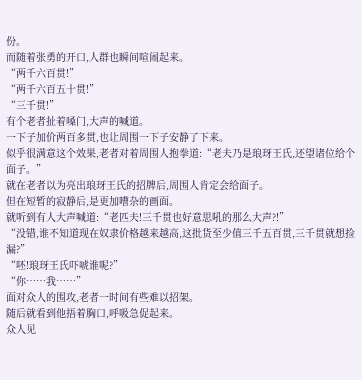份。
而随着张勇的开口,人群也瞬间喧闹起来。
“两千六百贯!”
“两千六百五十贯!”
“三千贯!”
有个老者扯着嗓门,大声的喊道。
一下子加价两百多贯,也让周围一下子安静了下来。
似乎很满意这个效果,老者对着周围人抱拳道:“老夫乃是琅玡王氏,还望诸位给个面子。”
就在老者以为亮出琅玡王氏的招牌后,周围人肯定会给面子。
但在短暂的寂静后,是更加嘈杂的画面。
就听到有人大声喊道:“老匹夫!三千贯也好意思吼的那么大声?!”
“没错,谁不知道现在奴隶价格越来越高,这批货至少值三千五百贯,三千贯就想捡漏?”
“呸!琅玡王氏吓唬谁呢?”
“你……我……”
面对众人的围攻,老者一时间有些难以招架。
随后就看到他捂着胸口,呼吸急促起来。
众人见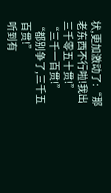状,更加激动了:“那老东西不行啦!我出三千零五十贯!”
“三千一百贯!”
“都别争了,三千五百贯!”
听到有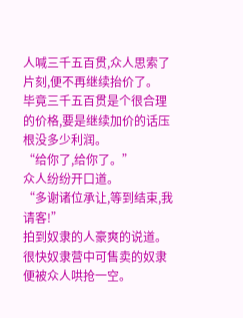人喊三千五百贯,众人思索了片刻,便不再继续抬价了。
毕竟三千五百贯是个很合理的价格,要是继续加价的话压根没多少利润。
“给你了,给你了。”
众人纷纷开口道。
“多谢诸位承让,等到结束,我请客!”
拍到奴隶的人豪爽的说道。
很快奴隶营中可售卖的奴隶便被众人哄抢一空。